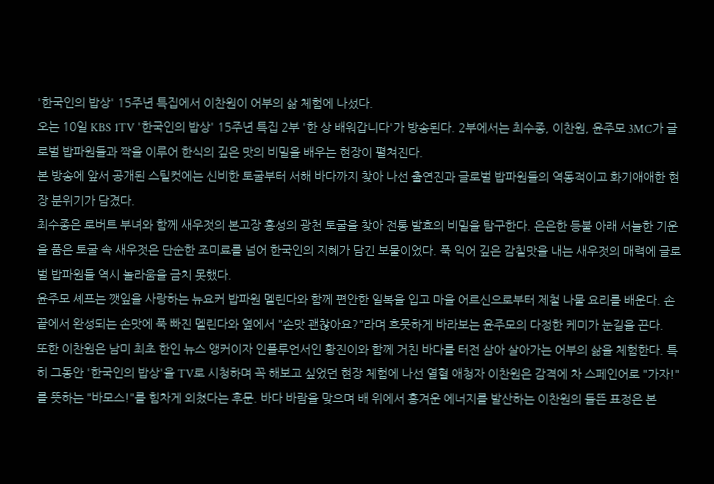'한국인의 밥상' 15주년 특집에서 이찬원이 어부의 삶 체험에 나섰다.
오는 10일 KBS 1TV '한국인의 밥상' 15주년 특집 2부 '한 상 배워갑니다'가 방송된다. 2부에서는 최수종, 이찬원, 윤주모 3MC가 글로벌 밥파원들과 짝을 이루어 한식의 깊은 맛의 비밀을 배우는 현장이 펼쳐진다.
본 방송에 앞서 공개된 스틸컷에는 신비한 토굴부터 서해 바다까지 찾아 나선 출연진과 글로벌 밥파원들의 역동적이고 화기애애한 현장 분위기가 담겼다.
최수종은 로버트 부녀와 함께 새우젓의 본고장 홍성의 광천 토굴을 찾아 전통 발효의 비밀을 탐구한다. 은은한 등불 아래 서늘한 기운을 품은 토굴 속 새우젓은 단순한 조미료를 넘어 한국인의 지혜가 담긴 보물이었다. 푹 익어 깊은 감칠맛을 내는 새우젓의 매력에 글로벌 밥파원들 역시 놀라움을 금치 못했다.
윤주모 셰프는 깻잎을 사랑하는 뉴요커 밥파원 멜린다와 함께 편안한 일복을 입고 마을 어르신으로부터 제철 나물 요리를 배운다. 손끝에서 완성되는 손맛에 푹 빠진 멜린다와 옆에서 "손맛 괜찮아요?"라며 흐뭇하게 바라보는 윤주모의 다정한 케미가 눈길을 끈다.
또한 이찬원은 남미 최초 한인 뉴스 앵커이자 인플루언서인 황진이와 함께 거친 바다를 터전 삼아 살아가는 어부의 삶을 체험한다. 특히 그동안 '한국인의 밥상'을 TV로 시청하며 꼭 해보고 싶었던 현장 체험에 나선 열혈 애청자 이찬원은 감격에 차 스페인어로 "가자!"를 뜻하는 "바모스!"를 힘차게 외쳤다는 후문. 바다 바람을 맞으며 배 위에서 흥겨운 에너지를 발산하는 이찬원의 들뜬 표정은 본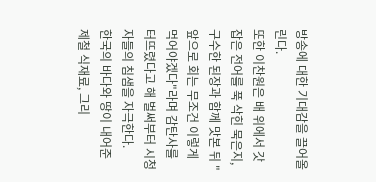방송에 대한 기대감을 끌어올린다.
또한 이찬원은 배 위에서 갓 잡은 전어를 푹 삭힌 묵은지, 구수한 된장과 함께 맛본 뒤 "앞으로 회는 무조건 이렇게 먹어야겠다"라며 감탄사를 터뜨렸다고 해 벌써부터 시청자들의 침샘을 자극한다.
한국의 바다와 땅이 내어준 제철 식재료, 그리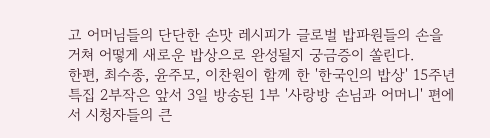고 어머님들의 단단한 손맛 레시피가 글로벌 밥파원들의 손을 거쳐 어떻게 새로운 밥상으로 완성될지 궁금증이 쏠린다.
한편, 최수종, 윤주모, 이찬원이 함께 한 '한국인의 밥상' 15주년 특집 2부작은 앞서 3일 방송된 1부 '사랑방 손님과 어머니' 편에서 시청자들의 큰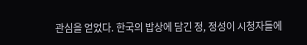관심을 얻었다. 한국의 밥상에 담긴 정, 정성이 시청자들에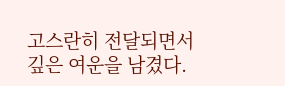고스란히 전달되면서 깊은 여운을 남겼다.